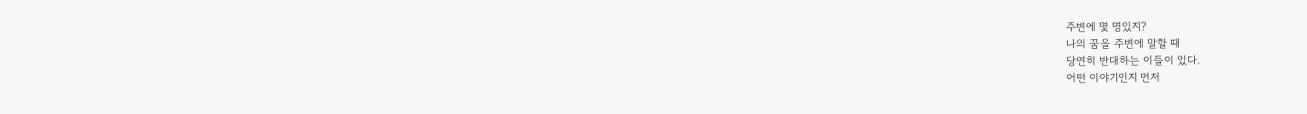주변에 몇 명있지?
나의 꿈을 주변에 말할 때
당연히 반대하는 이들이 있다.
어떤 이야기인지 먼저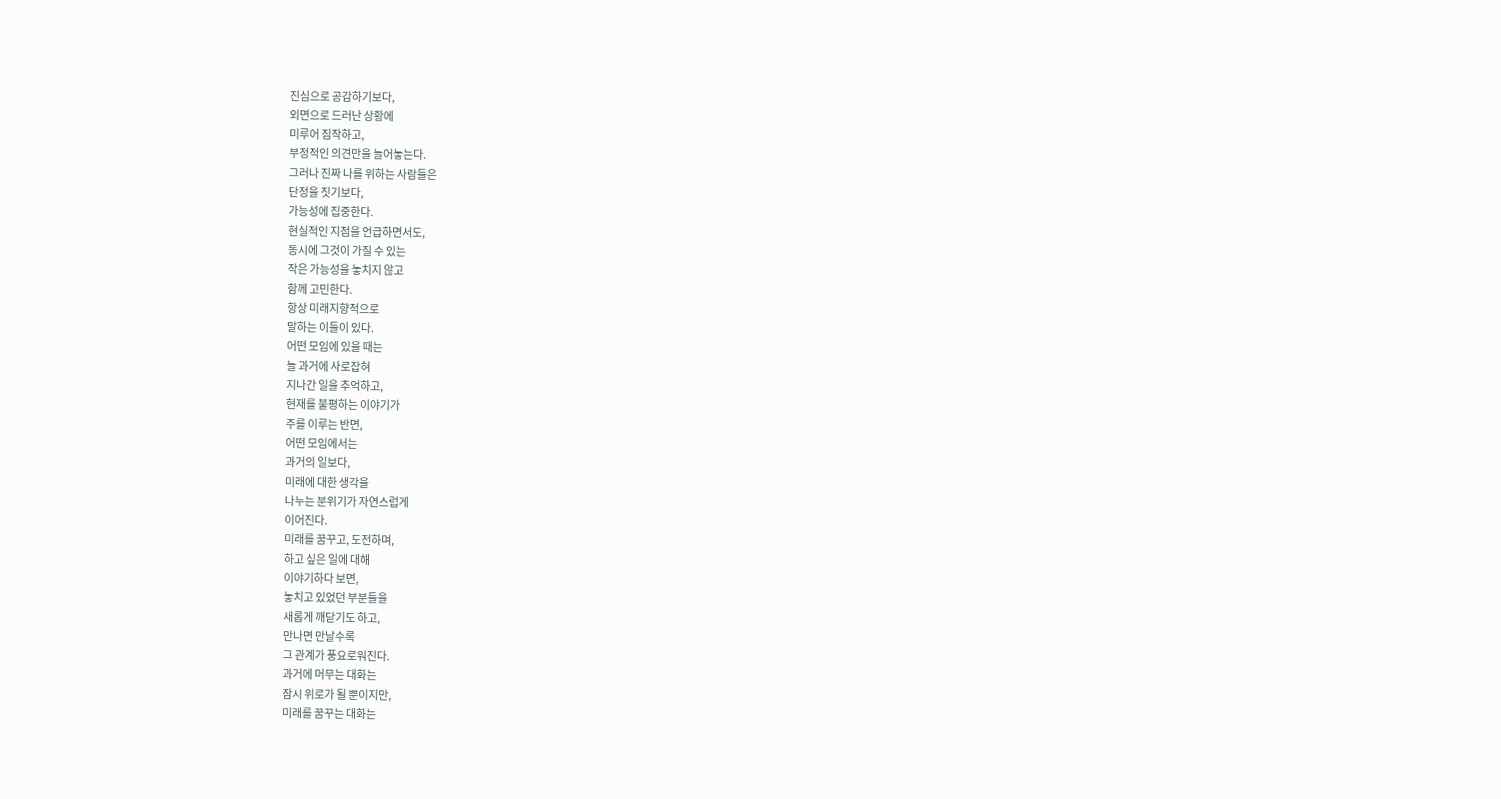진심으로 공감하기보다,
외면으로 드러난 상황에
미루어 짐작하고,
부정적인 의견만을 늘어놓는다.
그러나 진짜 나를 위하는 사람들은
단정을 짓기보다,
가능성에 집중한다.
현실적인 지점을 언급하면서도,
동시에 그것이 가질 수 있는
작은 가능성을 놓치지 않고
함께 고민한다.
항상 미래지향적으로
말하는 이들이 있다.
어떤 모임에 있을 때는
늘 과거에 사로잡혀
지나간 일을 추억하고,
현재를 불평하는 이야기가
주를 이루는 반면,
어떤 모임에서는
과거의 일보다,
미래에 대한 생각을
나누는 분위기가 자연스럽게
이어진다.
미래를 꿈꾸고, 도전하며,
하고 싶은 일에 대해
이야기하다 보면,
놓치고 있었던 부분들을
새롭게 깨닫기도 하고,
만나면 만날수록
그 관계가 풍요로워진다.
과거에 머무는 대화는
잠시 위로가 될 뿐이지만,
미래를 꿈꾸는 대화는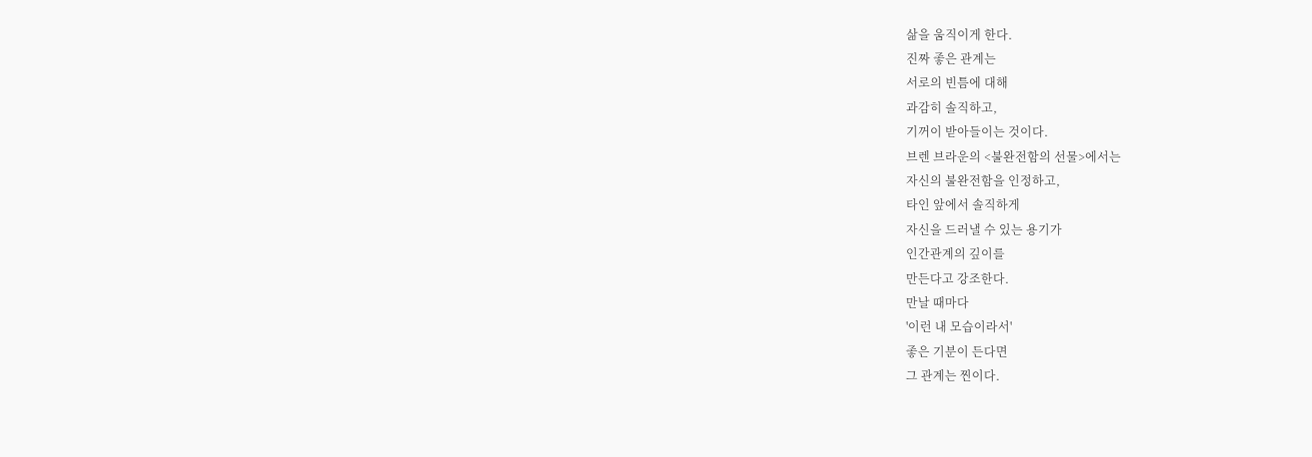삶을 움직이게 한다.
진짜 좋은 관계는
서로의 빈틈에 대해
과감히 솔직하고,
기꺼이 받아들이는 것이다.
브렌 브라운의 <불완전함의 선물>에서는
자신의 불완전함을 인정하고,
타인 앞에서 솔직하게
자신을 드러낼 수 있는 용기가
인간관계의 깊이를
만든다고 강조한다.
만날 때마다
'이런 내 모습이라서'
좋은 기분이 든다면
그 관계는 찐이다.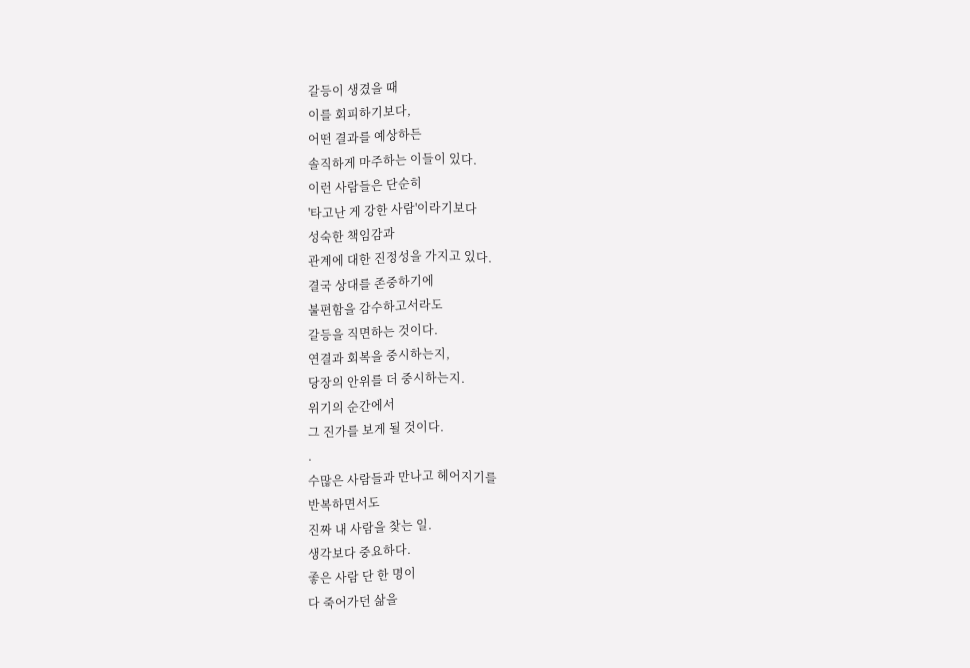갈등이 생겼을 때
이를 회피하기보다,
어떤 결과를 예상하든
솔직하게 마주하는 이들이 있다.
이런 사람들은 단순히
'타고난 게 강한 사람'이라기보다
성숙한 책임감과
관계에 대한 진정성을 가지고 있다.
결국 상대를 존중하기에
불편함을 감수하고서라도
갈등을 직면하는 것이다.
연결과 회복을 중시하는지,
당장의 안위를 더 중시하는지.
위기의 순간에서
그 진가를 보게 될 것이다.
.
수많은 사람들과 만나고 헤어지기를
반복하면서도
진짜 내 사람을 찾는 일.
생각보다 중요하다.
좋은 사람 단 한 명이
다 죽어가던 삶을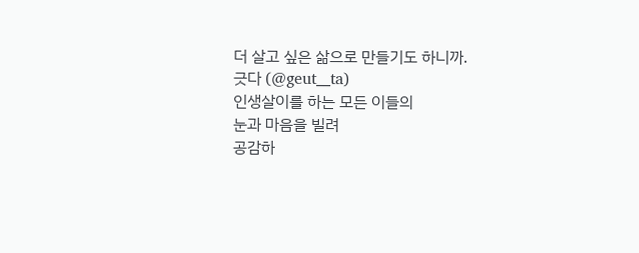더 살고 싶은 삶으로 만들기도 하니까.
긋다 (@geut__ta)
인생살이를 하는 모든 이들의
눈과 마음을 빌려
공감하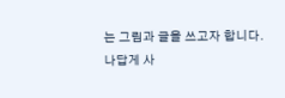는 그림과 글을 쓰고자 합니다.
나답게 사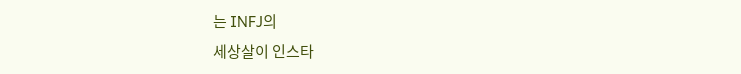는 INFJ의
세상살이 인스타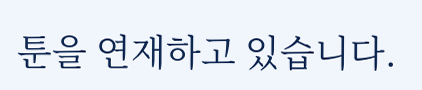툰을 연재하고 있습니다.